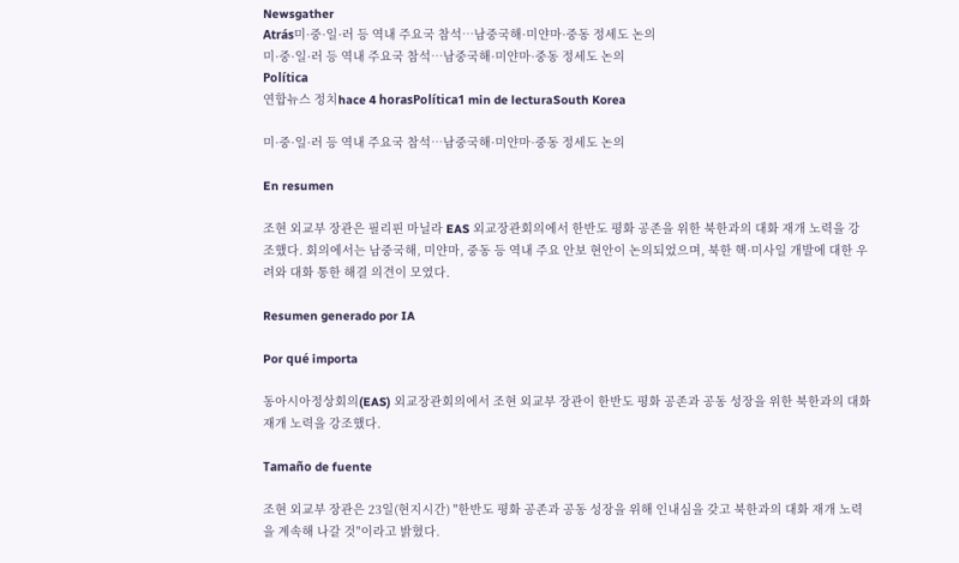Newsgather
Atrás미·중·일·러 등 역내 주요국 참석…남중국해·미얀마·중동 정세도 논의
미·중·일·러 등 역내 주요국 참석…남중국해·미얀마·중동 정세도 논의
Política
연합뉴스 정치hace 4 horasPolítica1 min de lecturaSouth Korea

미·중·일·러 등 역내 주요국 참석…남중국해·미얀마·중동 정세도 논의

En resumen

조현 외교부 장관은 필리핀 마닐라 EAS 외교장관회의에서 한반도 평화 공존을 위한 북한과의 대화 재개 노력을 강조했다. 회의에서는 남중국해, 미얀마, 중동 등 역내 주요 안보 현안이 논의되었으며, 북한 핵·미사일 개발에 대한 우려와 대화 통한 해결 의견이 모였다.

Resumen generado por IA

Por qué importa

동아시아정상회의(EAS) 외교장관회의에서 조현 외교부 장관이 한반도 평화 공존과 공동 성장을 위한 북한과의 대화 재개 노력을 강조했다.

Tamaño de fuente

조현 외교부 장관은 23일(현지시간) "한반도 평화 공존과 공동 성장을 위해 인내심을 갖고 북한과의 대화 재개 노력을 계속해 나갈 것"이라고 밝혔다.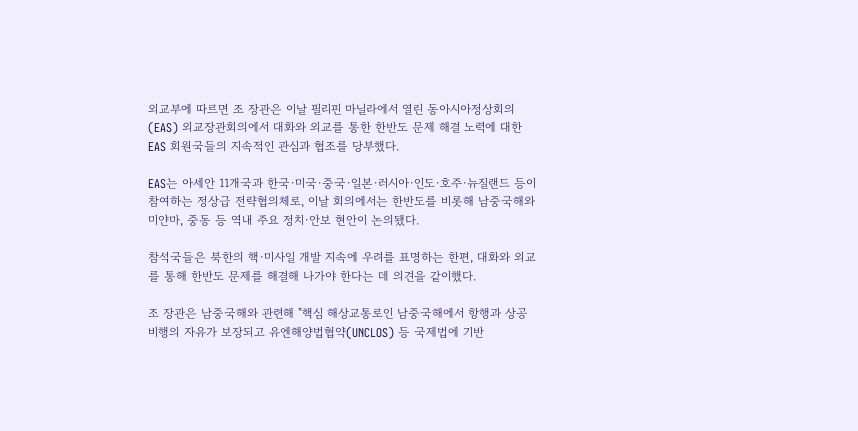외교부에 따르면 조 장관은 이날 필리핀 마닐라에서 열린 동아시아정상회의(EAS) 외교장관회의에서 대화와 외교를 통한 한반도 문제 해결 노력에 대한 EAS 회원국들의 지속적인 관심과 협조를 당부했다.

EAS는 아세안 11개국과 한국·미국·중국·일본·러시아·인도·호주·뉴질랜드 등이 참여하는 정상급 전략협의체로, 이날 회의에서는 한반도를 비롯해 남중국해와 미얀마, 중동 등 역내 주요 정치·안보 현안이 논의됐다.

참석국들은 북한의 핵·미사일 개발 지속에 우려를 표명하는 한편, 대화와 외교를 통해 한반도 문제를 해결해 나가야 한다는 데 의견을 같이했다.

조 장관은 남중국해와 관련해 "핵심 해상교통로인 남중국해에서 항행과 상공 비행의 자유가 보장되고 유엔해양법협약(UNCLOS) 등 국제법에 기반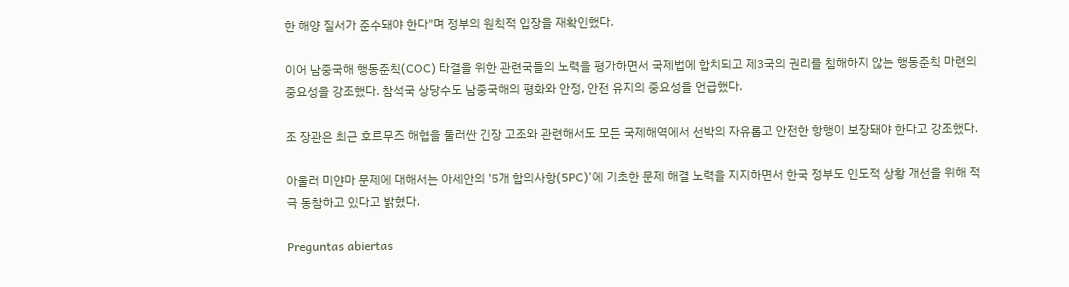한 해양 질서가 준수돼야 한다"며 정부의 원칙적 입장을 재확인했다.

이어 남중국해 행동준칙(COC) 타결을 위한 관련국들의 노력을 평가하면서 국제법에 합치되고 제3국의 권리를 침해하지 않는 행동준칙 마련의 중요성을 강조했다. 참석국 상당수도 남중국해의 평화와 안정, 안전 유지의 중요성을 언급했다.

조 장관은 최근 호르무즈 해협을 둘러싼 긴장 고조와 관련해서도 모든 국제해역에서 선박의 자유롭고 안전한 항행이 보장돼야 한다고 강조했다.

아울러 미얀마 문제에 대해서는 아세안의 '5개 합의사항(5PC)'에 기초한 문제 해결 노력을 지지하면서 한국 정부도 인도적 상황 개선을 위해 적극 동참하고 있다고 밝혔다.

Preguntas abiertas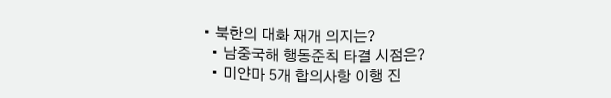• 북한의 대화 재개 의지는?
  • 남중국해 행동준칙 타결 시점은?
  • 미얀마 5개 합의사항 이행 진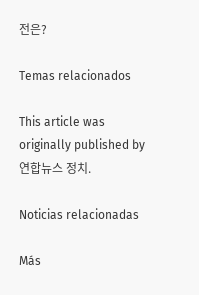전은?

Temas relacionados

This article was originally published by 연합뉴스 정치.

Noticias relacionadas

Más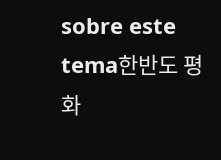sobre este tema한반도 평화